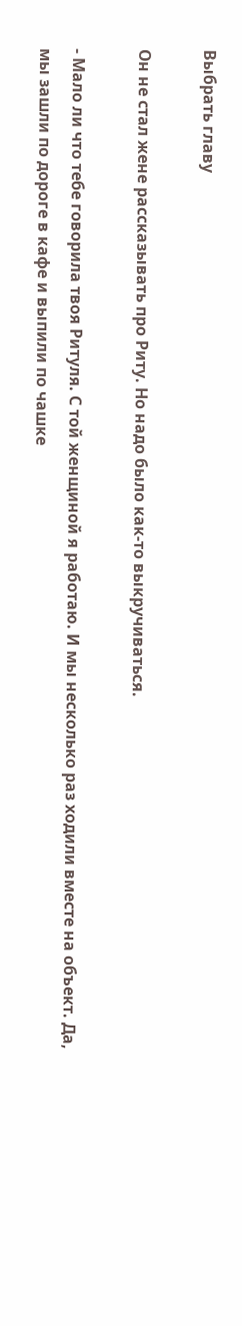Выбрать главу

Он не стал жене рассказывать про Риту. Но надо было как-то выкручиваться.

- Мало ли что тебе говорила твоя Ритуля. С той женщиной я работаю. И мы несколько раз ходили вместе на объект. Да, мы зашли по дороге в кафе и выпили по чашке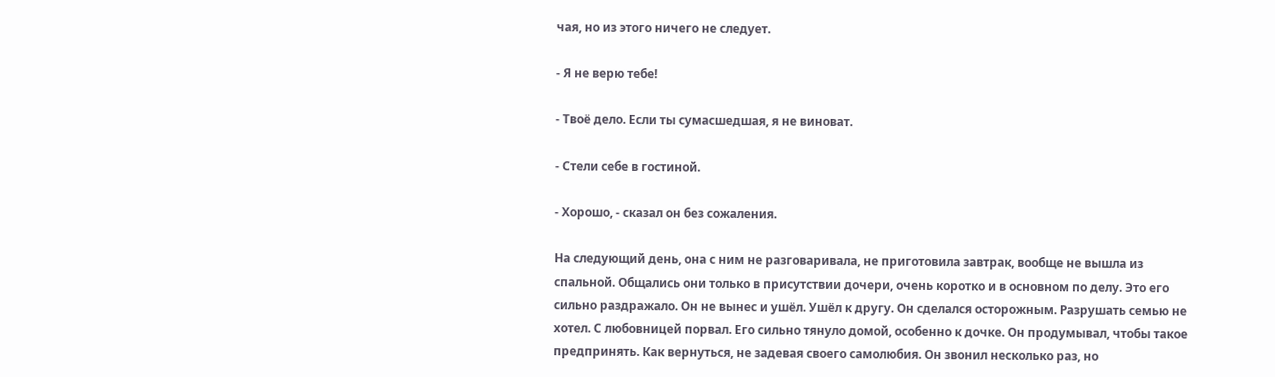чая, но из этого ничего не следует.

- Я не верю тебе!

- Твоё дело. Если ты сумасшедшая, я не виноват.

- Стели себе в гостиной.

- Хорошо, - сказал он без сожаления.

На следующий день, она с ним не разговаривала, не приготовила завтрак, вообще не вышла из спальной. Общались они только в присутствии дочери, очень коротко и в основном по делу. Это его сильно раздражало. Он не вынес и ушёл. Ушёл к другу. Он сделался осторожным. Разрушать семью не хотел. С любовницей порвал. Его сильно тянуло домой, особенно к дочке. Он продумывал, чтобы такое предпринять. Как вернуться, не задевая своего самолюбия. Он звонил несколько раз, но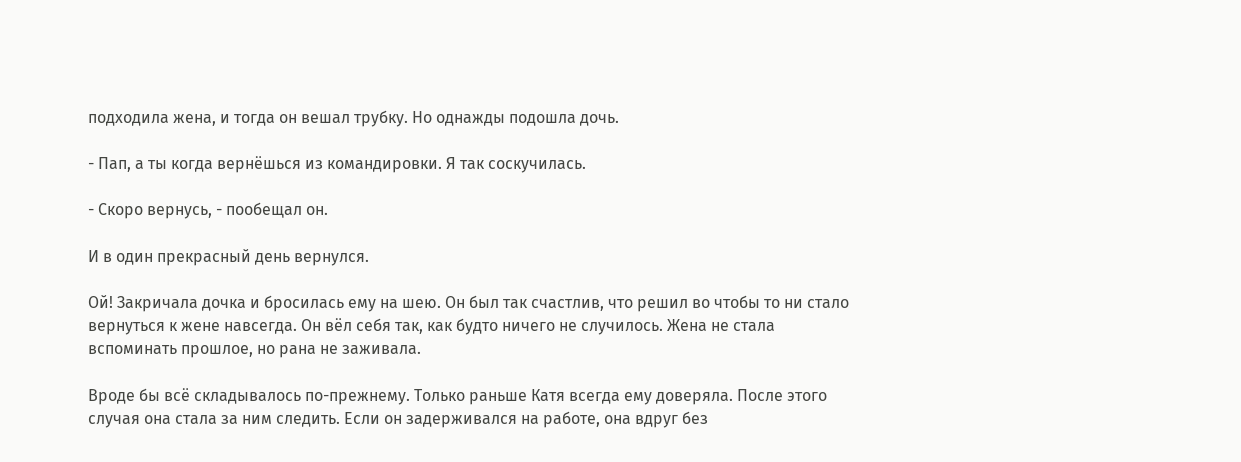подходила жена, и тогда он вешал трубку. Но однажды подошла дочь.

- Пап, а ты когда вернёшься из командировки. Я так соскучилась.

- Скоро вернусь, - пообещал он.

И в один прекрасный день вернулся.

Ой! Закричала дочка и бросилась ему на шею. Он был так счастлив, что решил во чтобы то ни стало вернуться к жене навсегда. Он вёл себя так, как будто ничего не случилось. Жена не стала вспоминать прошлое, но рана не заживала.

Вроде бы всё складывалось по-прежнему. Только раньше Катя всегда ему доверяла. После этого случая она стала за ним следить. Если он задерживался на работе, она вдруг без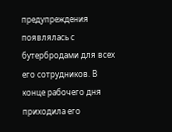предупреждения появлялась с бутербродами для всех его сотрудников. В конце рабочего дня приходила его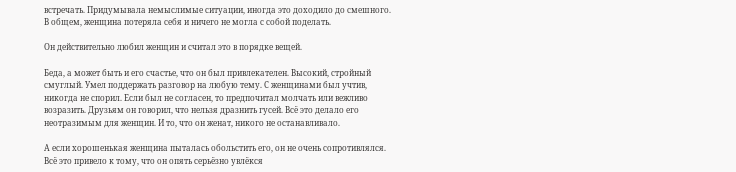встречать. Придумывала немыслимые ситуации, иногда это доходило до смешного. В общем, женщина потеряла себя и ничего не могла с собой поделать.

Он действительно любил женщин и считал это в порядке вещей.

Беда, а может быть и его счастье, что он был привлекателен. Высокий, стройный смуглый. Умел поддержать разговор на любую тему. С женщинами был учтив, никогда не спорил. Если был не согласен, то предпочитал молчать или вежливо возразить. Друзьям он говорил, что нельзя дразнить гусей. Всё это делало его неотразимым для женщин. И то, что он женат, никого не останавливало.

А если хорошенькая женщина пыталась обольстить его, он не очень сопротивлялся. Всё это привело к тому, что он опять серьёзно увлёкся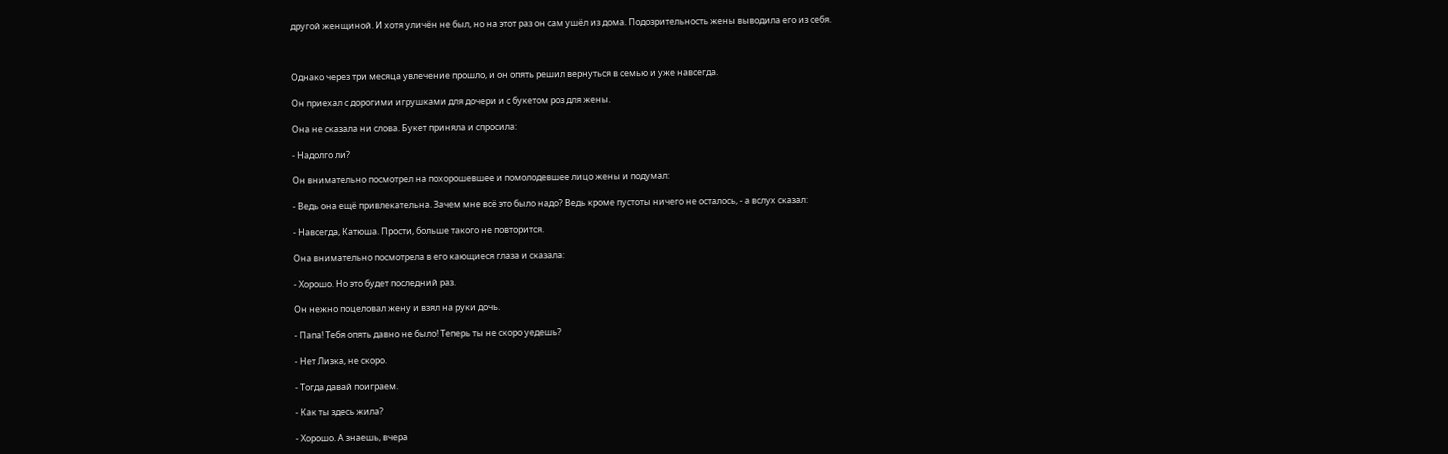другой женщиной. И хотя уличён не был, но на этот раз он сам ушёл из дома. Подозрительность жены выводила его из себя.



Однако через три месяца увлечение прошло, и он опять решил вернуться в семью и уже навсегда.

Он приехал с дорогими игрушками для дочери и с букетом роз для жены.

Она не сказала ни слова. Букет приняла и спросила:

- Надолго ли?

Он внимательно посмотрел на похорошевшее и помолодевшее лицо жены и подумал:

- Ведь она ещё привлекательна. Зачем мне всё это было надо? Ведь кроме пустоты ничего не осталось, - а вслух сказал:

- Навсегда, Катюша. Прости, больше такого не повторится.

Она внимательно посмотрела в его кающиеся глаза и сказала:

- Хорошо. Но это будет последний раз.

Он нежно поцеловал жену и взял на руки дочь.

- Папа! Тебя опять давно не было! Теперь ты не скоро уедешь?

- Нет Лизка, не скоро.

- Тогда давай поиграем.

- Как ты здесь жила?

- Хорошо. А знаешь, вчера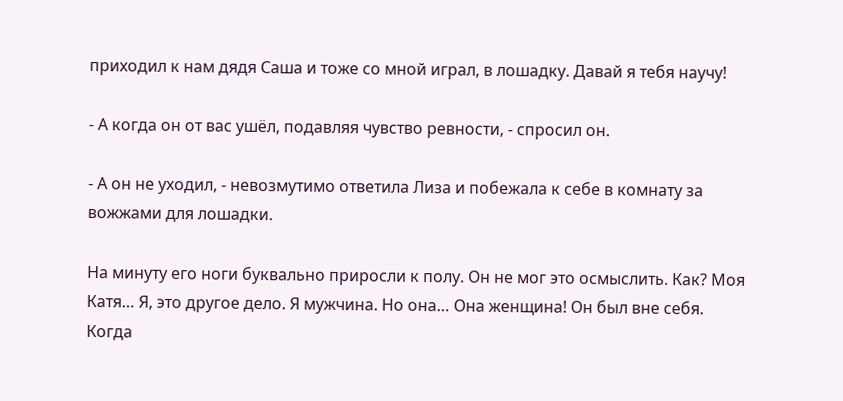приходил к нам дядя Саша и тоже со мной играл, в лошадку. Давай я тебя научу!

- А когда он от вас ушёл, подавляя чувство ревности, - спросил он.

- А он не уходил, - невозмутимо ответила Лиза и побежала к себе в комнату за вожжами для лошадки.

На минуту его ноги буквально приросли к полу. Он не мог это осмыслить. Как? Моя Катя… Я, это другое дело. Я мужчина. Но она… Она женщина! Он был вне себя. Когда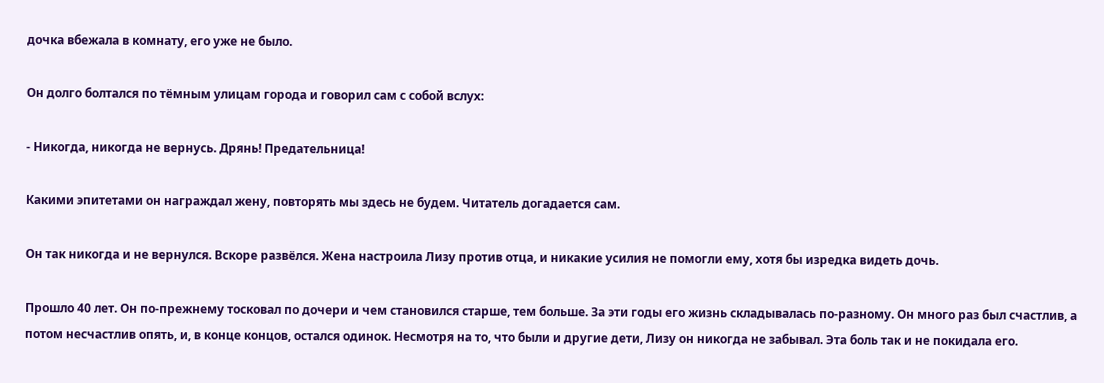дочка вбежала в комнату, его уже не было.

Он долго болтался по тёмным улицам города и говорил сам с собой вслух:

- Никогда, никогда не вернусь. Дрянь! Предательница!

Какими эпитетами он награждал жену, повторять мы здесь не будем. Читатель догадается сам.

Он так никогда и не вернулся. Вскоре развёлся. Жена настроила Лизу против отца, и никакие усилия не помогли ему, хотя бы изредка видеть дочь.

Прошло 40 лет. Он по-прежнему тосковал по дочери и чем становился старше, тем больше. За эти годы его жизнь складывалась по-разному. Он много раз был счастлив, а потом несчастлив опять, и, в конце концов, остался одинок. Несмотря на то, что были и другие дети, Лизу он никогда не забывал. Эта боль так и не покидала его.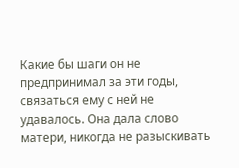Какие бы шаги он не предпринимал за эти годы, связаться ему с ней не удавалось. Она дала слово матери, никогда не разыскивать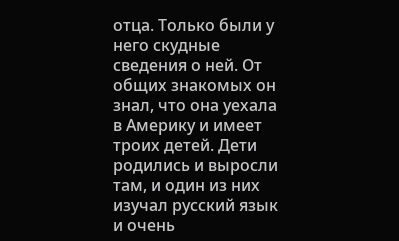отца. Только были у него скудные сведения о ней. От общих знакомых он знал, что она уехала в Америку и имеет троих детей. Дети родились и выросли там, и один из них изучал русский язык и очень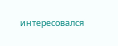интересовался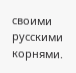своими русскими корнями.